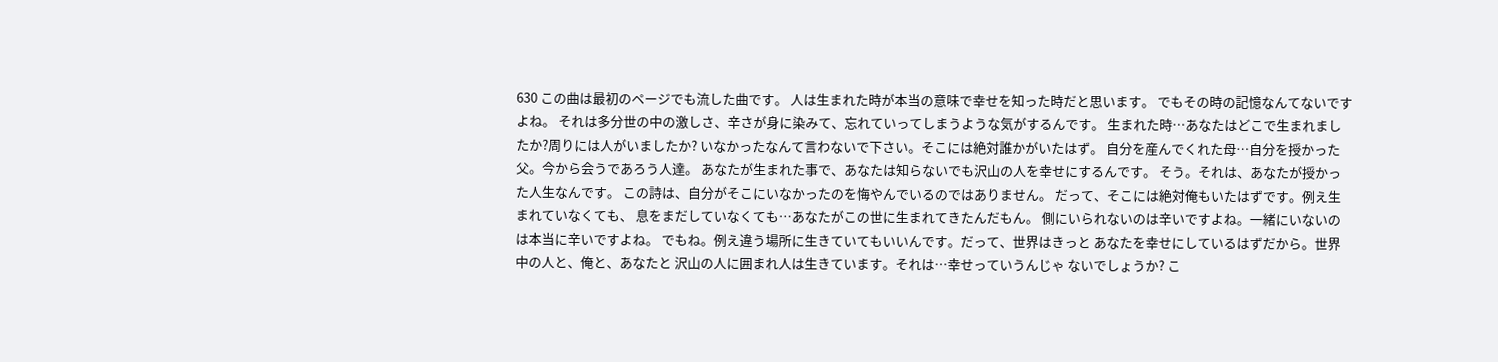630 この曲は最初のページでも流した曲です。 人は生まれた時が本当の意味で幸せを知った時だと思います。 でもその時の記憶なんてないですよね。 それは多分世の中の激しさ、辛さが身に染みて、忘れていってしまうような気がするんです。 生まれた時…あなたはどこで生まれましたか?周りには人がいましたか? いなかったなんて言わないで下さい。そこには絶対誰かがいたはず。 自分を産んでくれた母…自分を授かった父。今から会うであろう人達。 あなたが生まれた事で、あなたは知らないでも沢山の人を幸せにするんです。 そう。それは、あなたが授かった人生なんです。 この詩は、自分がそこにいなかったのを悔やんでいるのではありません。 だって、そこには絶対俺もいたはずです。例え生まれていなくても、 息をまだしていなくても…あなたがこの世に生まれてきたんだもん。 側にいられないのは辛いですよね。一緒にいないのは本当に辛いですよね。 でもね。例え違う場所に生きていてもいいんです。だって、世界はきっと あなたを幸せにしているはずだから。世界中の人と、俺と、あなたと 沢山の人に囲まれ人は生きています。それは…幸せっていうんじゃ ないでしょうか? こ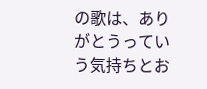の歌は、ありがとうっていう気持ちとお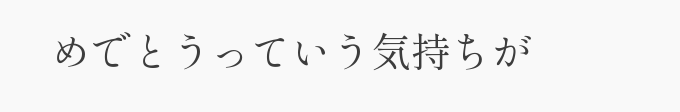めでとうっていう気持ちが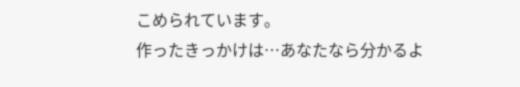こめられています。
作ったきっかけは…あなたなら分かるよ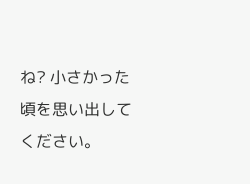ね? 小さかった頃を思い出してください。